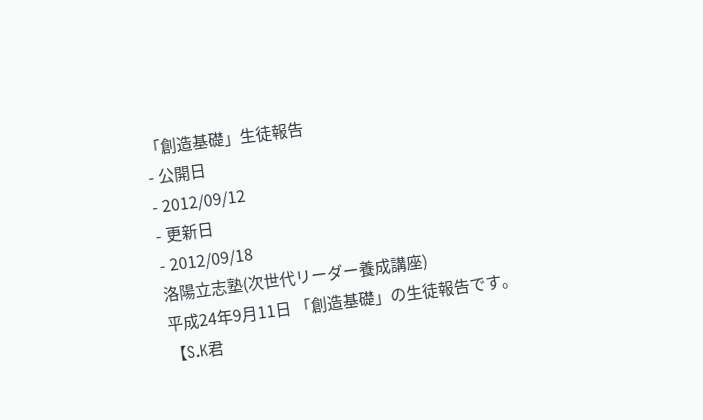「創造基礎」生徒報告
- 公開日
- 2012/09/12
- 更新日
- 2012/09/18
洛陽立志塾(次世代リーダー養成講座)
平成24年9月11日 「創造基礎」の生徒報告です。
【S.K君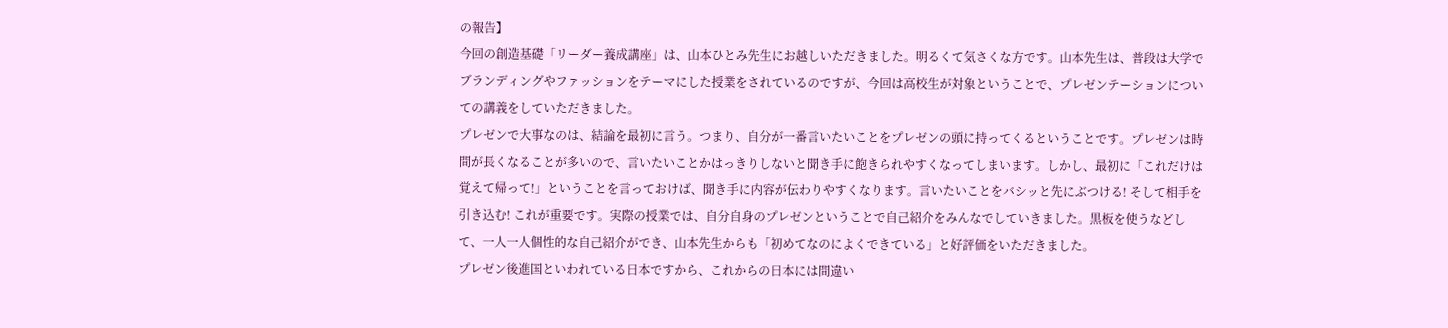の報告】
今回の創造基礎「リーダー養成講座」は、山本ひとみ先生にお越しいただきました。明るくて気さくな方です。山本先生は、普段は大学でブランディングやファッションをテーマにした授業をされているのですが、今回は高校生が対象ということで、プレゼンテーションについての講義をしていただきました。
プレゼンで大事なのは、結論を最初に言う。つまり、自分が一番言いたいことをプレゼンの頭に持ってくるということです。プレゼンは時間が長くなることが多いので、言いたいことかはっきりしないと聞き手に飽きられやすくなってしまいます。しかし、最初に「これだけは覚えて帰って!」ということを言っておけば、聞き手に内容が伝わりやすくなります。言いたいことをバシッと先にぶつける! そして相手を引き込む! これが重要です。実際の授業では、自分自身のプレゼンということで自己紹介をみんなでしていきました。黒板を使うなどして、一人一人個性的な自己紹介ができ、山本先生からも「初めてなのによくできている」と好評価をいただきました。
プレゼン後進国といわれている日本ですから、これからの日本には間違い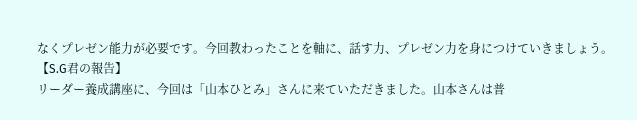なくプレゼン能力が必要です。今回教わったことを軸に、話す力、プレゼン力を身につけていきましょう。
【S.G君の報告】
リーダー養成講座に、今回は「山本ひとみ」さんに来ていただきました。山本さんは普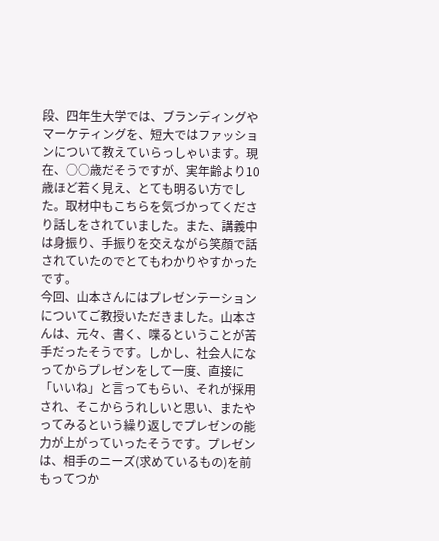段、四年生大学では、ブランディングやマーケティングを、短大ではファッションについて教えていらっしゃいます。現在、○○歳だそうですが、実年齢より10歳ほど若く見え、とても明るい方でした。取材中もこちらを気づかってくださり話しをされていました。また、講義中は身振り、手振りを交えながら笑顔で話されていたのでとてもわかりやすかったです。
今回、山本さんにはプレゼンテーションについてご教授いただきました。山本さんは、元々、書く、喋るということが苦手だったそうです。しかし、社会人になってからプレゼンをして一度、直接に「いいね」と言ってもらい、それが採用され、そこからうれしいと思い、またやってみるという繰り返しでプレゼンの能力が上がっていったそうです。プレゼンは、相手のニーズ(求めているもの)を前もってつか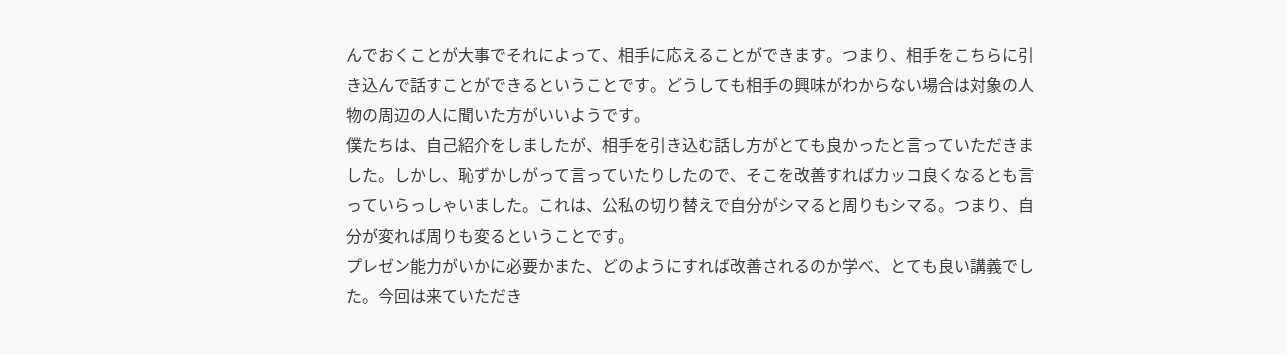んでおくことが大事でそれによって、相手に応えることができます。つまり、相手をこちらに引き込んで話すことができるということです。どうしても相手の興味がわからない場合は対象の人物の周辺の人に聞いた方がいいようです。
僕たちは、自己紹介をしましたが、相手を引き込む話し方がとても良かったと言っていただきました。しかし、恥ずかしがって言っていたりしたので、そこを改善すればカッコ良くなるとも言っていらっしゃいました。これは、公私の切り替えで自分がシマると周りもシマる。つまり、自分が変れば周りも変るということです。
プレゼン能力がいかに必要かまた、どのようにすれば改善されるのか学べ、とても良い講義でした。今回は来ていただき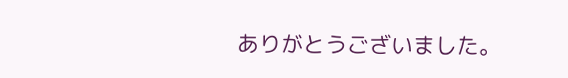ありがとうございました。